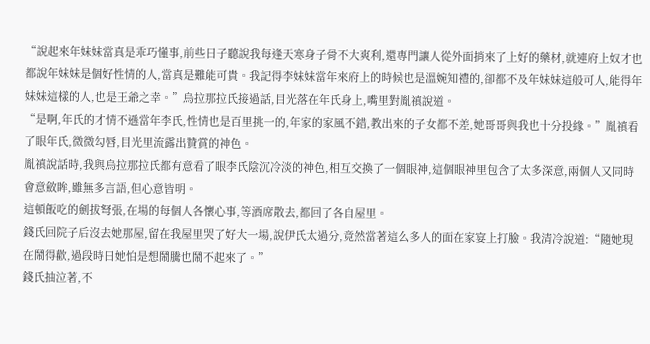“說起來年妹妹當真是乖巧懂事,前些日子聽說我每逢天寒身子骨不大爽利,還專門讓人從外面捎來了上好的藥材,就連府上奴才也都說年妹妹是個好性情的人,當真是難能可貴。我記得李妹妹當年來府上的時候也是溫婉知禮的,卻都不及年妹妹這般可人,能得年妹妹這樣的人,也是王爺之幸。”烏拉那拉氏接過話,目光落在年氏身上,嘴里對胤禛說道。
“是啊,年氏的才情不遜當年李氏,性情也是百里挑一的,年家的家風不錯,教出來的子女都不差,她哥哥與我也十分投緣。”胤禛看了眼年氏,微微勾唇,目光里流露出贊賞的神色。
胤禛說話時,我與烏拉那拉氏都有意看了眼李氏陰沉冷淡的神色,相互交換了一個眼神,這個眼神里包含了太多深意,兩個人又同時會意斂眸,雖無多言語,但心意皆明。
這頓飯吃的劍拔弩張,在場的每個人各懷心事,等酒席散去,都回了各自屋里。
錢氏回院子后沒去她那屋,留在我屋里哭了好大一場,說伊氏太過分,竟然當著這么多人的面在家宴上打臉。我清冷說道:“隨她現在鬧得歡,過段時日她怕是想鬧騰也鬧不起來了。”
錢氏抽泣著,不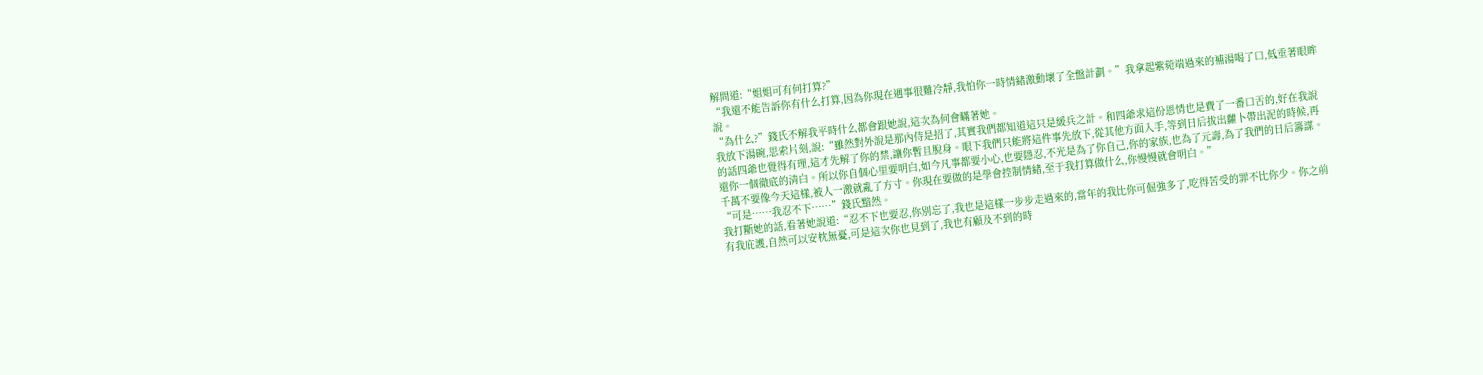解問道:“姐姐可有何打算?”
“我還不能告訴你有什么打算,因為你現在遇事很難冷靜,我怕你一時情緒激動壞了全盤計劃。”我拿起紫菀端過來的補湯喝了口,低垂著眼眸說。
“為什么?”錢氏不解我平時什么都會跟她說,這次為何會瞞著她。
我放下湯碗,思索片刻,說:“雖然對外說是那內侍是招了,其實我們都知道這只是緩兵之計。和四爺求這份恩情也是費了一番口舌的,好在我說的話四爺也覺得有理,這才先解了你的禁,讓你暫且脫身。眼下我們只能將這件事先放下,從其他方面入手,等到日后拔出蘿卜帶出泥的時候,再還你一個徹底的清白。所以你自個心里要明白,如今凡事都要小心,也要隱忍,不光是為了你自己,你的家族,也為了元壽,為了我們的日后籌謀。千萬不要像今天這樣,被人一激就亂了方寸。你現在要做的是學會控制情緒,至于我打算做什么,你慢慢就會明白。”
“可是……我忍不下……”錢氏黯然。
我打斷她的話,看著她說道:“忍不下也要忍,你別忘了,我也是這樣一步步走過來的,當年的我比你可倔強多了,吃得苦受的罪不比你少。你之前有我庇護,自然可以安枕無憂,可是這次你也見到了,我也有顧及不到的時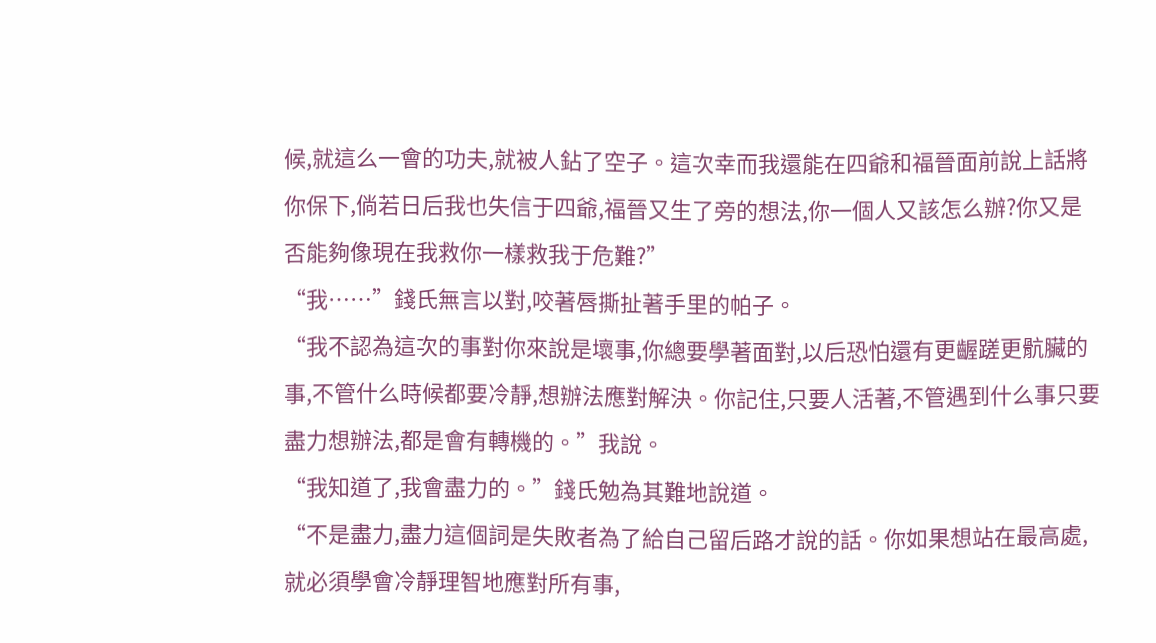候,就這么一會的功夫,就被人鉆了空子。這次幸而我還能在四爺和福晉面前說上話將你保下,倘若日后我也失信于四爺,福晉又生了旁的想法,你一個人又該怎么辦?你又是否能夠像現在我救你一樣救我于危難?”
“我……”錢氏無言以對,咬著唇撕扯著手里的帕子。
“我不認為這次的事對你來說是壞事,你總要學著面對,以后恐怕還有更齷蹉更骯臟的事,不管什么時候都要冷靜,想辦法應對解決。你記住,只要人活著,不管遇到什么事只要盡力想辦法,都是會有轉機的。”我說。
“我知道了,我會盡力的。”錢氏勉為其難地說道。
“不是盡力,盡力這個詞是失敗者為了給自己留后路才說的話。你如果想站在最高處,就必須學會冷靜理智地應對所有事,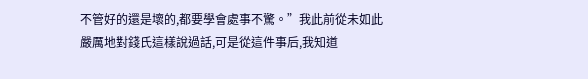不管好的還是壞的,都要學會處事不驚。”我此前從未如此嚴厲地對錢氏這樣說過話,可是從這件事后,我知道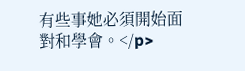有些事她必須開始面對和學會。</p>